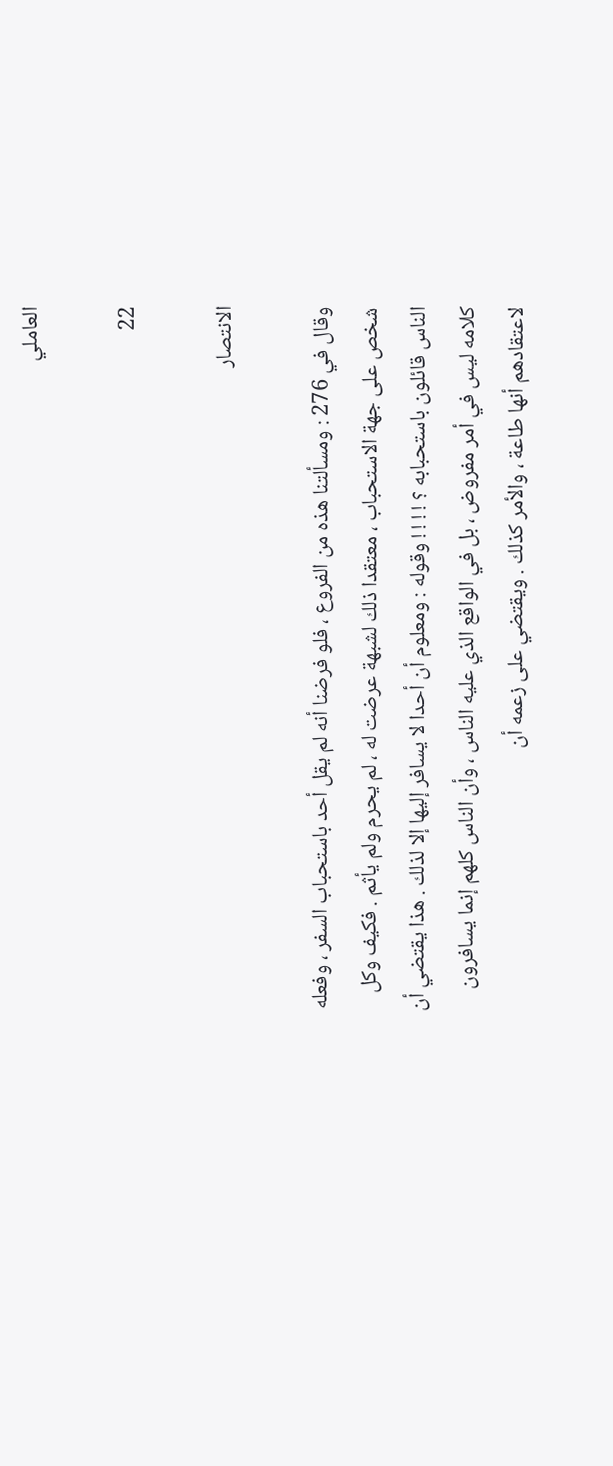العاملي

22

الانتصار

وقال في 276 : ومسألتنا هذه من الفروع ، فلو فرضنا أنه لم يقل أحد باستحباب السفر ، وفعله شخص على جهة الاستحباب ، معتقدا ذلك لشبهة عرضت له ، لم يحرم ولم يأثم . فكيف وكل الناس قائلون باستحبابه ؟ ! ! ! ! وقوله : ومعلوم أن أحدا لا يسافر إليها إلا لذلك . هذا يقتضي أن كلامه ليس في أمر مفروض ، بل في الواقع الذي عليه الناس ، وأن الناس كلهم إنما يسافرون لاعتقادهم أنها طاعة ، والأمر كذلك . ويقتضي على زعمه أن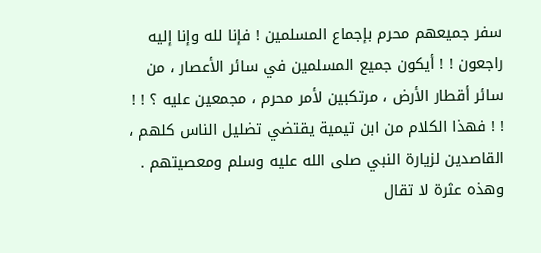سفر جميعهم محرم بإجماع المسلمين ! فإنا لله وإنا إليه راجعون ! ! أيكون جميع المسلمين في سائر الأعصار ، من سائر أقطار الأرض ، مرتكبين لأمر محرم ، مجمعين عليه ؟ ! ! ! ! فهذا الكلام من ابن تيمية يقتضي تضليل الناس كلهم ، القاصدين لزيارة النبي صلى الله عليه وسلم ومعصيتهم . وهذه عثرة لا تقال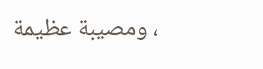، ومصيبة عظيمة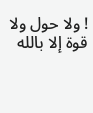! ولا حول ولا قوة إلا بالله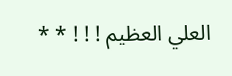العلي العظيم ! ! ! * *